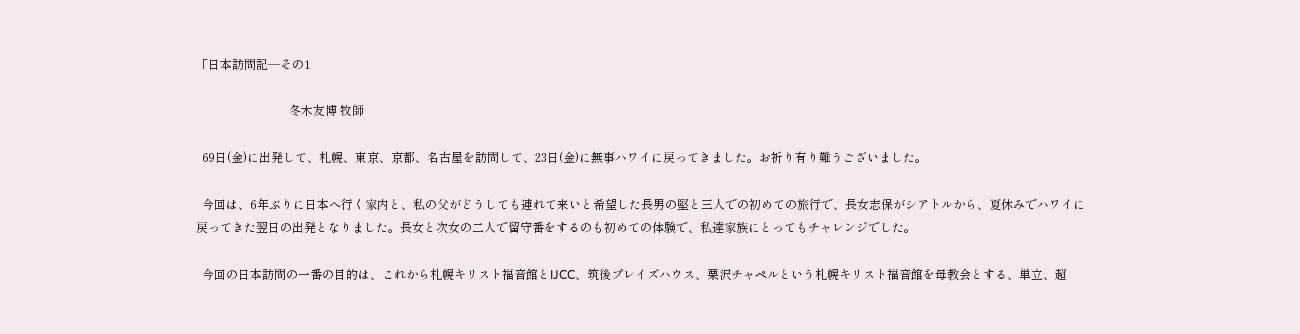「日本訪問記―その1

                               冬木友博 牧師

  69日(金)に出発して、札幌、東京、京都、名古屋を訪問して、23日(金)に無事ハワイに戻ってきました。お祈り有り難うございました。

  今回は、6年ぶりに日本へ行く家内と、私の父がどうしても連れて来いと希望した長男の堅と三人での初めての旅行で、長女志保がシアトルから、夏休みでハワイに戻ってきた翌日の出発となりました。長女と次女の二人で留守番をするのも初めての体験で、私達家族にとってもチャレンジでした。

  今回の日本訪問の一番の目的は、これから札幌キリスト福音館とIJCC、筑後プレイズハウス、栗沢チャペルという札幌キリスト福音館を母教会とする、単立、超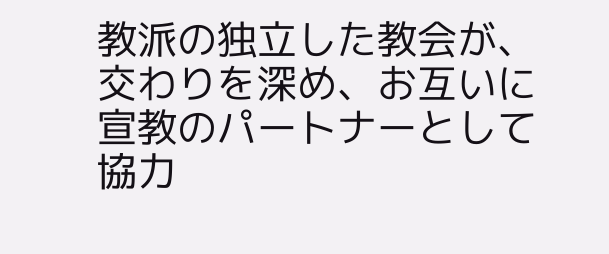教派の独立した教会が、交わりを深め、お互いに宣教のパートナーとして協力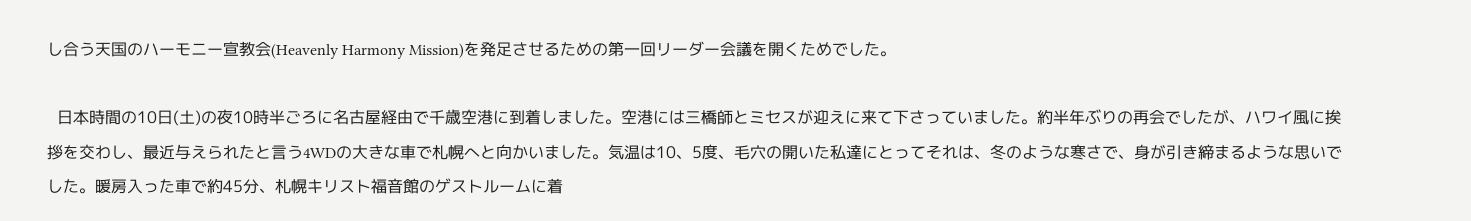し合う天国のハーモニー宣教会(Heavenly Harmony Mission)を発足させるための第一回リーダー会議を開くためでした。

  日本時間の10日(土)の夜10時半ごろに名古屋経由で千歳空港に到着しました。空港には三橋師とミセスが迎えに来て下さっていました。約半年ぶりの再会でしたが、ハワイ風に挨拶を交わし、最近与えられたと言う4WDの大きな車で札幌へと向かいました。気温は10、5度、毛穴の開いた私達にとってそれは、冬のような寒さで、身が引き締まるような思いでした。暖房入った車で約45分、札幌キリスト福音館のゲストルームに着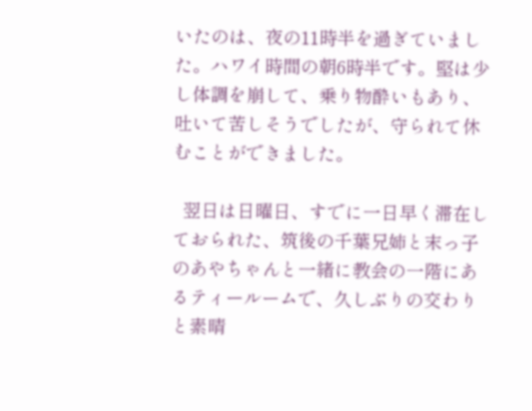いたのは、夜の11時半を過ぎていました。ハワイ時間の朝6時半です。堅は少し体調を崩して、乗り物酔いもあり、吐いて苦しそうでしたが、守られて休むことができました。

  翌日は日曜日、すでに一日早く滞在しておられた、筑後の千葉兄姉と末っ子のあやちゃんと一緒に教会の一階にあるティールームで、久しぶりの交わりと素晴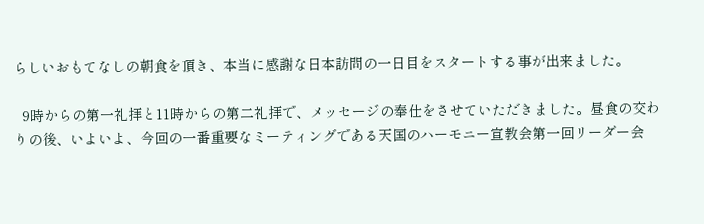らしいおもてなしの朝食を頂き、本当に感謝な日本訪問の一日目をスタートする事が出来ました。

  9時からの第一礼拝と11時からの第二礼拝で、メッセージの奉仕をさせていただきました。昼食の交わりの後、いよいよ、今回の一番重要なミーティングである天国のハーモニー宣教会第一回リーダー会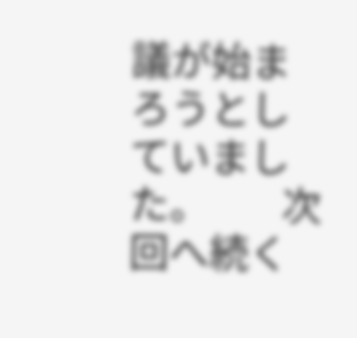議が始まろうとしていました。        次回へ続く